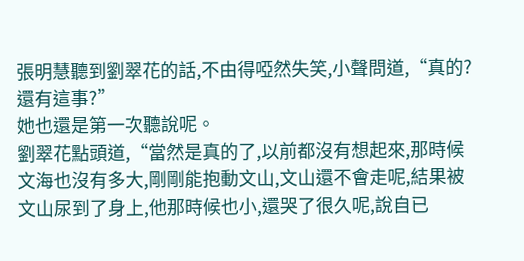張明慧聽到劉翠花的話,不由得啞然失笑,小聲問道,“真的?還有這事?”
她也還是第一次聽說呢。
劉翠花點頭道,“當然是真的了,以前都沒有想起來,那時候文海也沒有多大,剛剛能抱動文山,文山還不會走呢,結果被文山尿到了身上,他那時候也小,還哭了很久呢,說自已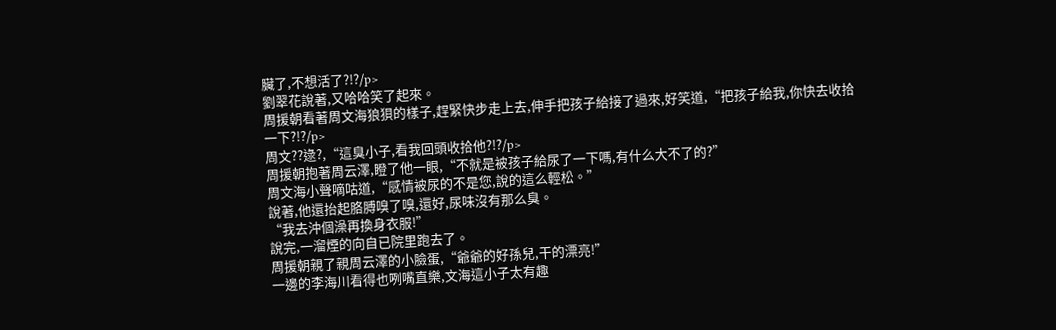臟了,不想活了?!?/p>
劉翠花說著,又哈哈笑了起來。
周援朝看著周文海狼狽的樣子,趕緊快步走上去,伸手把孩子給接了過來,好笑道,“把孩子給我,你快去收拾一下?!?/p>
周文??逯?,“這臭小子,看我回頭收拾他?!?/p>
周援朝抱著周云澤,瞪了他一眼,“不就是被孩子給尿了一下嗎,有什么大不了的?”
周文海小聲嘀咕道,“感情被尿的不是您,說的這么輕松。”
說著,他還抬起胳膊嗅了嗅,還好,尿味沒有那么臭。
“我去沖個澡再換身衣服!”
說完,一溜煙的向自已院里跑去了。
周援朝親了親周云澤的小臉蛋,“爺爺的好孫兒,干的漂亮!”
一邊的李海川看得也咧嘴直樂,文海這小子太有趣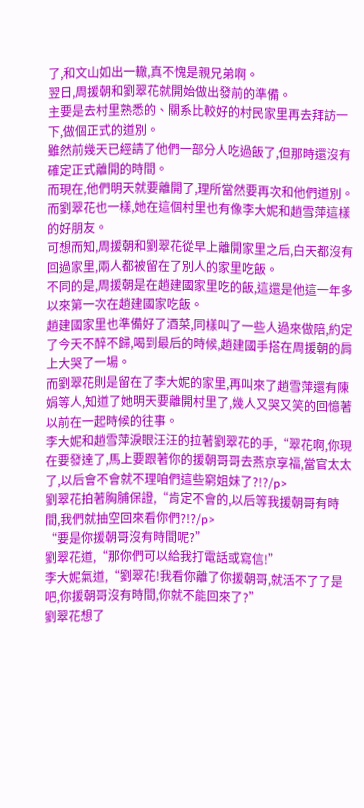了,和文山如出一轍,真不愧是親兄弟啊。
翌日,周援朝和劉翠花就開始做出發前的準備。
主要是去村里熟悉的、關系比較好的村民家里再去拜訪一下,做個正式的道別。
雖然前幾天已經請了他們一部分人吃過飯了,但那時還沒有確定正式離開的時間。
而現在,他們明天就要離開了,理所當然要再次和他們道別。
而劉翠花也一樣,她在這個村里也有像李大妮和趙雪萍這樣的好朋友。
可想而知,周援朝和劉翠花從早上離開家里之后,白天都沒有回過家里,兩人都被留在了別人的家里吃飯。
不同的是,周援朝是在趙建國家里吃的飯,這還是他這一年多以來第一次在趙建國家吃飯。
趙建國家里也準備好了酒菜,同樣叫了一些人過來做陪,約定了今天不醉不歸,喝到最后的時候,趙建國手搭在周援朝的肩上大哭了一場。
而劉翠花則是留在了李大妮的家里,再叫來了趙雪萍還有陳娟等人,知道了她明天要離開村里了,幾人又哭又笑的回憶著以前在一起時候的往事。
李大妮和趙雪萍淚眼汪汪的拉著劉翠花的手,“翠花啊,你現在要發達了,馬上要跟著你的援朝哥哥去燕京享福,當官太太了,以后會不會就不理咱們這些窮姐妹了?!?/p>
劉翠花拍著胸脯保證,“肯定不會的,以后等我援朝哥有時間,我們就抽空回來看你們?!?/p>
“要是你援朝哥沒有時間呢?”
劉翠花道,“那你們可以給我打電話或寫信!”
李大妮氣道,“劉翠花!我看你離了你援朝哥,就活不了了是吧,你援朝哥沒有時間,你就不能回來了?”
劉翠花想了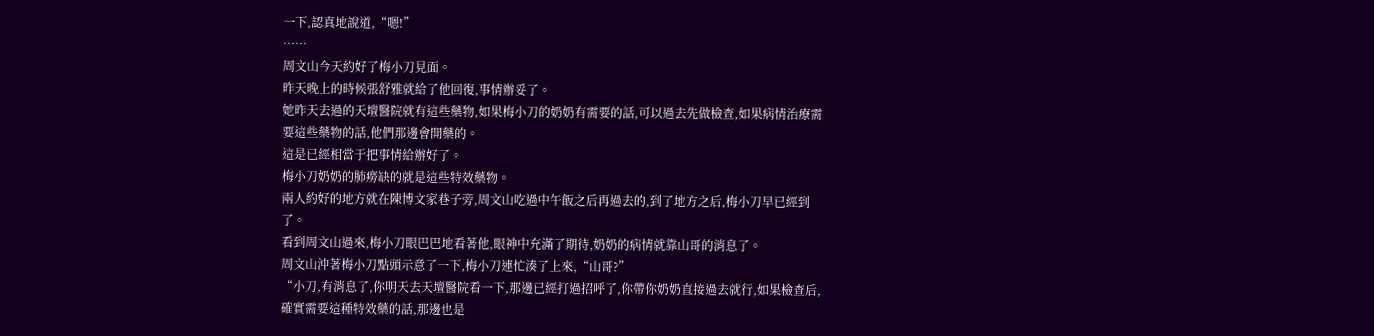一下,認真地說道,“嗯!”
……
周文山今天約好了梅小刀見面。
昨天晚上的時候張舒雅就給了他回復,事情辦妥了。
她昨天去過的天壇醫院就有這些藥物,如果梅小刀的奶奶有需要的話,可以過去先做檢查,如果病情治療需要這些藥物的話,他們那邊會開藥的。
這是已經相當于把事情給辦好了。
梅小刀奶奶的肺癆缺的就是這些特效藥物。
兩人約好的地方就在陳博文家巷子旁,周文山吃過中午飯之后再過去的,到了地方之后,梅小刀早已經到了。
看到周文山過來,梅小刀眼巴巴地看著他,眼神中充滿了期待,奶奶的病情就靠山哥的消息了。
周文山沖著梅小刀點頭示意了一下,梅小刀連忙湊了上來,“山哥?”
“小刀,有消息了,你明天去天壇醫院看一下,那邊已經打過招呼了,你帶你奶奶直接過去就行,如果檢查后,確實需要這種特效藥的話,那邊也是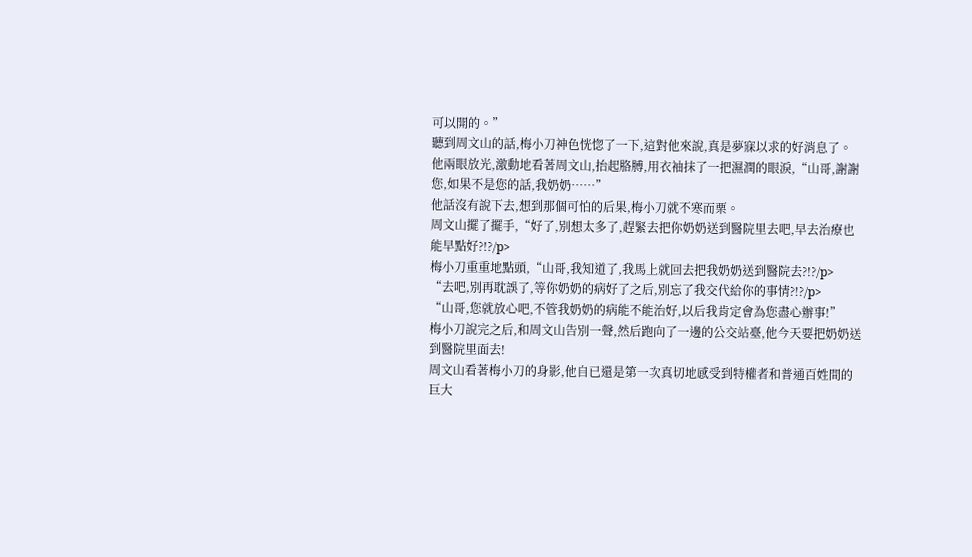可以開的。”
聽到周文山的話,梅小刀神色恍惚了一下,這對他來說,真是夢寐以求的好消息了。
他兩眼放光,激動地看著周文山,抬起胳膊,用衣袖抹了一把濕潤的眼淚,“山哥,謝謝您,如果不是您的話,我奶奶……”
他話沒有說下去,想到那個可怕的后果,梅小刀就不寒而栗。
周文山擺了擺手,“好了,別想太多了,趕緊去把你奶奶送到醫院里去吧,早去治療也能早點好?!?/p>
梅小刀重重地點頭,“山哥,我知道了,我馬上就回去把我奶奶送到醫院去?!?/p>
“去吧,別再耽誤了,等你奶奶的病好了之后,別忘了我交代給你的事情?!?/p>
“山哥,您就放心吧,不管我奶奶的病能不能治好,以后我肯定會為您盡心辦事!”
梅小刀說完之后,和周文山告別一聲,然后跑向了一邊的公交站臺,他今天要把奶奶送到醫院里面去!
周文山看著梅小刀的身影,他自已還是第一次真切地感受到特權者和普通百姓間的巨大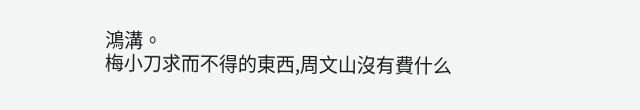鴻溝。
梅小刀求而不得的東西,周文山沒有費什么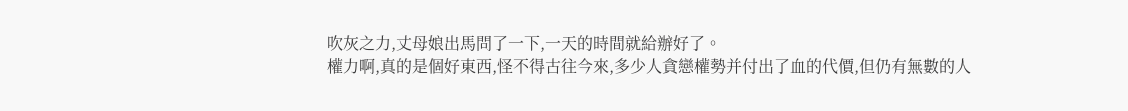吹灰之力,丈母娘出馬問了一下,一天的時間就給辦好了。
權力啊,真的是個好東西,怪不得古往今來,多少人貪戀權勢并付出了血的代價,但仍有無數的人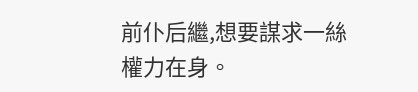前仆后繼,想要謀求一絲權力在身。